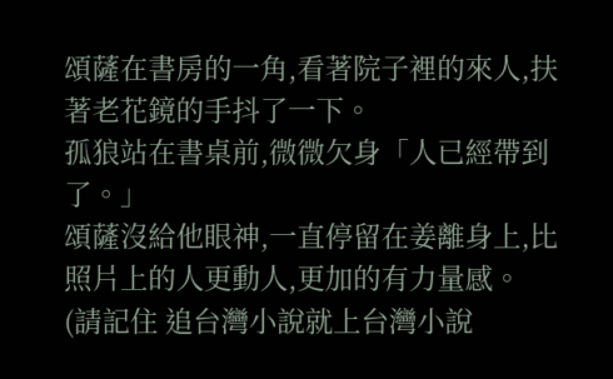頌薩在書房的一角,看著院子裡的來人,扶著老花鏡的手抖了一下。
孤狼站在書桌前,微微欠身「人已經帶到了。」
頌薩沒給他眼神,一直停留在姜離身上,比照片上的人更動人,更加的有力量感。
(請記住 追台灣小說就上台灣小說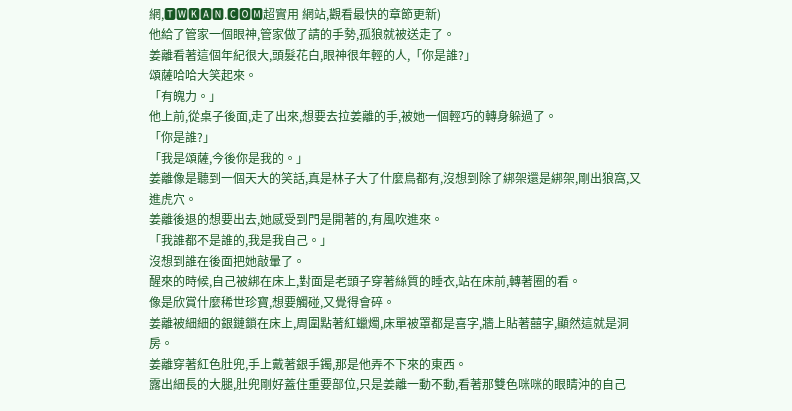網,🆃🆆🅺🅰🅽.🅲🅾🅼超實用 網站,觀看最快的章節更新)
他給了管家一個眼神,管家做了請的手勢,孤狼就被送走了。
姜離看著這個年紀很大,頭髮花白,眼神很年輕的人,「你是誰?」
頌薩哈哈大笑起來。
「有魄力。」
他上前,從桌子後面,走了出來,想要去拉姜離的手,被她一個輕巧的轉身躲過了。
「你是誰?」
「我是頌薩,今後你是我的。」
姜離像是聽到一個天大的笑話,真是林子大了什麼鳥都有,沒想到除了綁架還是綁架,剛出狼窩,又進虎穴。
姜離後退的想要出去,她感受到門是開著的,有風吹進來。
「我誰都不是誰的,我是我自己。」
沒想到誰在後面把她敲暈了。
醒來的時候,自己被綁在床上,對面是老頭子穿著絲質的睡衣,站在床前,轉著圈的看。
像是欣賞什麼稀世珍寶,想要觸碰,又覺得會碎。
姜離被細細的銀鏈鎖在床上,周圍點著紅蠟燭,床單被罩都是喜字,牆上貼著囍字,顯然這就是洞房。
姜離穿著紅色肚兜,手上戴著銀手鐲,那是他弄不下來的東西。
露出細長的大腿,肚兜剛好蓋住重要部位,只是姜離一動不動,看著那雙色咪咪的眼睛沖的自己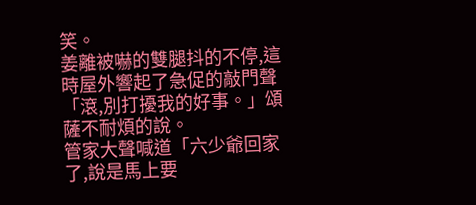笑。
姜離被嚇的雙腿抖的不停,這時屋外響起了急促的敲門聲「滾,別打擾我的好事。」頌薩不耐煩的說。
管家大聲喊道「六少爺回家了,說是馬上要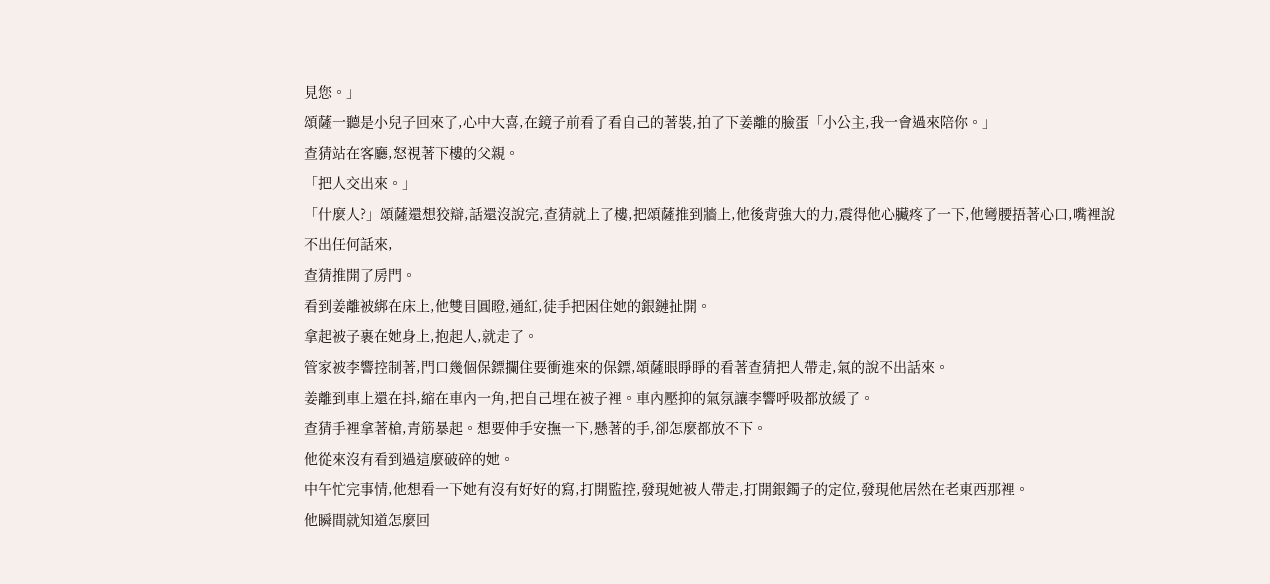見您。」
頌薩一聽是小兒子回來了,心中大喜,在鏡子前看了看自己的著裝,拍了下姜離的臉蛋「小公主,我一會過來陪你。」
查猜站在客廳,怒視著下樓的父親。
「把人交出來。」
「什麼人?」頌薩還想狡辯,話還沒說完,查猜就上了樓,把頌薩推到牆上,他後背強大的力,震得他心臟疼了一下,他彎腰捂著心口,嘴裡說不出任何話來,
查猜推開了房門。
看到姜離被綁在床上,他雙目圓瞪,通紅,徒手把困住她的銀鏈扯開。
拿起被子裹在她身上,抱起人,就走了。
管家被李響控制著,門口幾個保鏢攔住要衝進來的保鏢,頌薩眼睜睜的看著查猜把人帶走,氣的說不出話來。
姜離到車上還在抖,縮在車內一角,把自己埋在被子裡。車內壓抑的氣氛讓李響呼吸都放緩了。
查猜手裡拿著槍,青筋暴起。想要伸手安撫一下,懸著的手,卻怎麼都放不下。
他從來沒有看到過這麼破碎的她。
中午忙完事情,他想看一下她有沒有好好的寫,打開監控,發現她被人帶走,打開銀鐲子的定位,發現他居然在老東西那裡。
他瞬間就知道怎麼回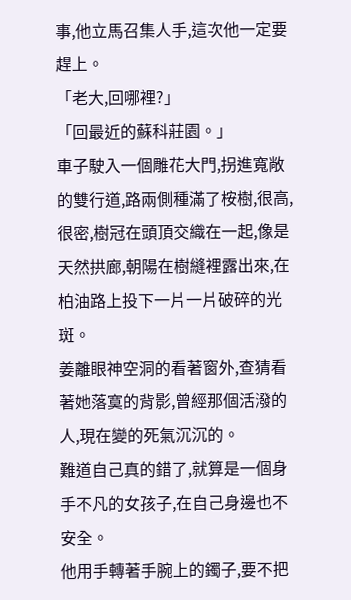事,他立馬召集人手,這次他一定要趕上。
「老大,回哪裡?」
「回最近的蘇科莊園。」
車子駛入一個雕花大門,拐進寬敞的雙行道,路兩側種滿了桉樹,很高,很密,樹冠在頭頂交織在一起,像是天然拱廊,朝陽在樹縫裡露出來,在柏油路上投下一片一片破碎的光斑。
姜離眼神空洞的看著窗外,查猜看著她落寞的背影,曾經那個活潑的人,現在變的死氣沉沉的。
難道自己真的錯了,就算是一個身手不凡的女孩子,在自己身邊也不安全。
他用手轉著手腕上的鐲子,要不把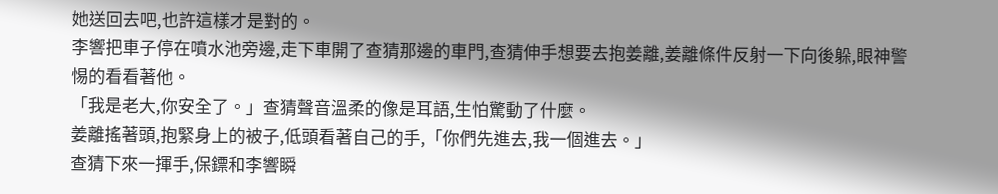她送回去吧,也許這樣才是對的。
李響把車子停在噴水池旁邊,走下車開了查猜那邊的車門,查猜伸手想要去抱姜離,姜離條件反射一下向後躲,眼神警惕的看看著他。
「我是老大,你安全了。」查猜聲音溫柔的像是耳語,生怕驚動了什麼。
姜離搖著頭,抱緊身上的被子,低頭看著自己的手,「你們先進去,我一個進去。」
查猜下來一揮手,保鏢和李響瞬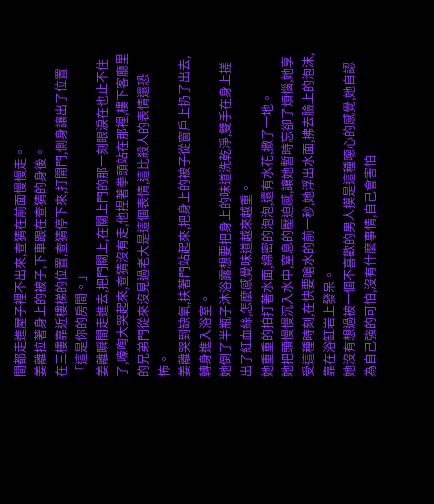間都走進屋子裡不出來,查猜在前面慢慢走。
姜離拉著身上的被子,下車跟在查猜的身後。
在三樓靠近樓梯的位置,查猜停下來,打開門,側身讓出了位置「這是你的房間。」
姜離瞬間走進去,把門關上,在關上門的那一刻眼淚在也止不住了,嚎啕大哭起來,查猜沒有走,他捏著拳頭站在那裡,樓下客廳里的兄弟門從來沒見過老大是這個表情,這比殺人的表情還恐怖。
姜離哭到缺氧,扶著門站起來,把身上的被子從窗戶上扔了出去,轉身進入浴室。
她倒了半瓶子沐浴露想要把身上的味道洗乾淨,雙手在身上搓出了紅血絲,怎麼感覺味道越來越重。
她重重的拍打著水面,綿密的泡泡,還有水花,撒了一地。
她把頭慢慢沉入水中,窒息的壓迫感,讓她暫時忘卻了煩惱,她享受這種時刻,在快要嗆水的前一秒,她浮出水面,拂去臉上的泡沫,靠在浴缸岩上發呆。
她沒有想過被一個不喜歡的男人摸是這種噁心的感覺,她自認為自己強的可怕,沒有什麼事情,自己會害怕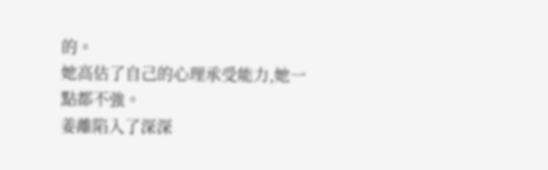的。
她高估了自己的心理承受能力,她一點都不強。
姜離陷入了深深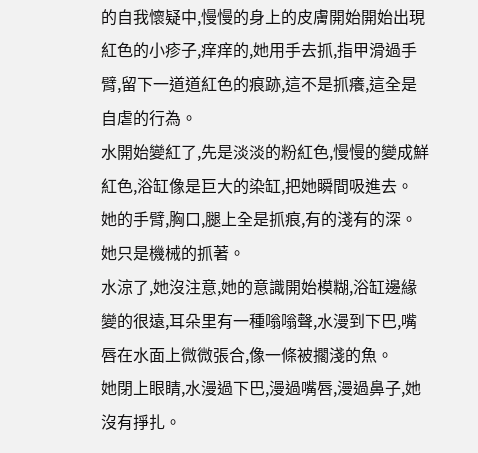的自我懷疑中,慢慢的身上的皮膚開始開始出現紅色的小疹子,痒痒的,她用手去抓,指甲滑過手臂,留下一道道紅色的痕跡,這不是抓癢,這全是自虐的行為。
水開始變紅了,先是淡淡的粉紅色,慢慢的變成鮮紅色,浴缸像是巨大的染缸,把她瞬間吸進去。
她的手臂,胸口,腿上全是抓痕,有的淺有的深。她只是機械的抓著。
水涼了,她沒注意,她的意識開始模糊,浴缸邊緣變的很遠,耳朵里有一種嗡嗡聲,水漫到下巴,嘴唇在水面上微微張合,像一條被擱淺的魚。
她閉上眼睛,水漫過下巴,漫過嘴唇,漫過鼻子,她沒有掙扎。